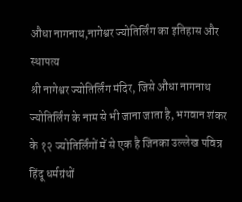औंधा नागनाथ,नागेश्वर ज्योतिर्लिंग का इतिहास और स्थापत्य
श्री नागेश्वर ज्योतिर्लिंग मंदिर, जिसे औंधा नागनाथ ज्योतिर्लिंग के नाम से भी जाना जाता है, भगवान शंकर के १२ ज्योतिर्लिंगों में से एक है जिनका उल्लेख पवित्र हिंदू धर्मग्रंथों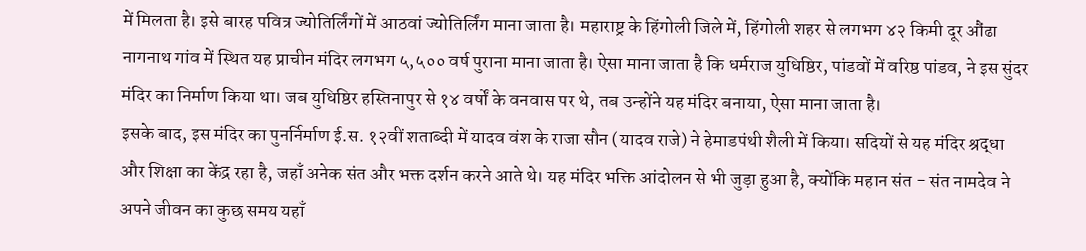में मिलता है। इसे बारह पवित्र ज्योतिर्लिंगों में आठवां ज्योतिर्लिंग माना जाता है। महाराष्ट्र के हिंगोली जिले में, हिंगोली शहर से लगभग ४२ किमी दूर औंढा नागनाथ गांव में स्थित यह प्राचीन मंदिर लगभग ५,५०० वर्ष पुराना माना जाता है। ऐसा माना जाता है कि धर्मराज युधिष्ठिर, पांडवों में वरिष्ठ पांडव, ने इस सुंदर मंदिर का निर्माण किया था। जब युधिष्ठिर हस्तिनापुर से १४ वर्षों के वनवास पर थे, तब उन्होंने यह मंदिर बनाया, ऐसा माना जाता है।
इसके बाद, इस मंदिर का पुनर्निर्माण ई.स. १२वीं शताब्दी में यादव वंश के राजा सौन (यादव राजे) ने हेमाडपंथी शैली में किया। सदियों से यह मंदिर श्रद्धा और शिक्षा का केंद्र रहा है, जहाँ अनेक संत और भक्त दर्शन करने आते थे। यह मंदिर भक्ति आंदोलन से भी जुड़ा हुआ है, क्योंकि महान संत - संत नामदेव ने अपने जीवन का कुछ समय यहाँ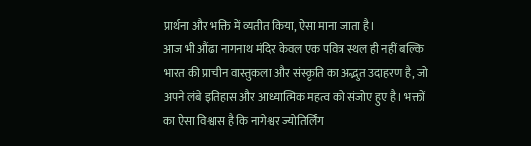प्रार्थना और भक्ति में व्यतीत किया, ऐसा माना जाता है।
आज भी औंढा नागनाथ मंदिर केवल एक पवित्र स्थल ही नहीं बल्कि भारत की प्राचीन वास्तुकला और संस्कृति का अद्भुत उदाहरण है, जो अपने लंबे इतिहास और आध्यात्मिक महत्व को संजोए हुए है। भक्तों का ऐसा विश्वास है कि नागेश्वर ज्योतिर्लिंग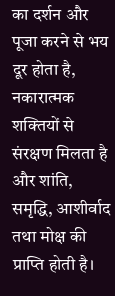का दर्शन और पूजा करने से भय दूर होता है, नकारात्मक शक्तियों से संरक्षण मिलता है और शांति, समृद्धि, आशीर्वाद तथा मोक्ष की प्राप्ति होती है।